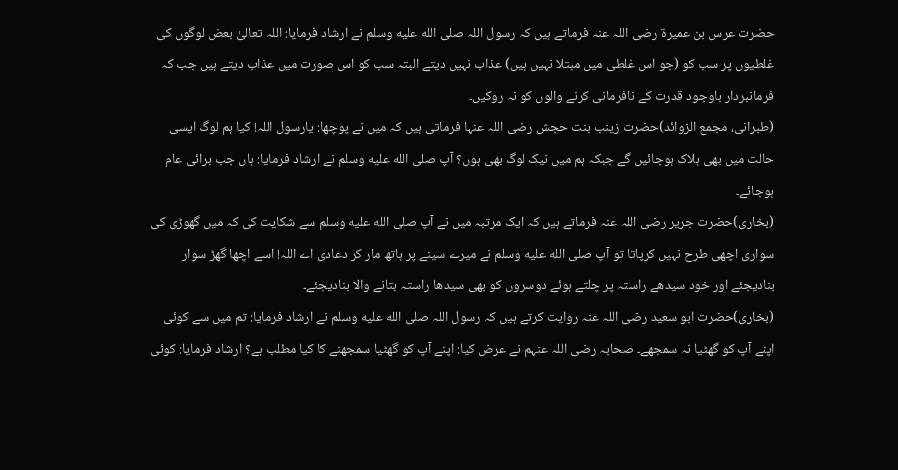حضرت عرس بن عمیرۃ رضی اللہ عنہ فرماتے ہیں کہ رسول اللہ صلى الله عليه وسلم نے ارشاد فرمایا: اللہ تعالیٰ بعض لوگوں کی غلطیوں پر سب کو (جو اس غلطی میں مبتلا نہیں ہیں) عذاب نہیں دیتے البتہ سب کو اس صورت میں عذاب دیتے ہیں جب کہ فرمانبردار باوجود قدرت کے نافرمانی کرنے والوں کو نہ روکیں۔
(طبرانی، مجمع الزوائد)حضرت زینب بنت حجش رضی اللہ عنہا فرماتی ہیں کہ میں نے پوچھا: یارسول اللہ! کیا ہم لوگ ایسی حالت میں بھی ہلاک ہوجائیں گے جبکہ ہم میں نیک لوگ بھی ہوں؟ آپ صلى الله عليه وسلم نے ارشاد فرمایا: ہاں جب برائی عام ہوجائے۔
(بخاری)حضرت جریر رضی اللہ عنہ فرماتے ہیں کہ ایک مرتبہ میں نے آپ صلى الله عليه وسلم سے شکایت کی کہ میں گھوڑی کی سواری اچھی طرح نہیں کرپاتا تو آپ صلى الله عليه وسلم نے میرے سینے پر ہاتھ مار کر دعادی اے اللہ! اسے اچھا گھڑ سوار بنادیجئے اور خود سیدھے راستہ پر چلتے ہوئے دوسروں کو بھی سیدھا راستہ بتانے والا بنادیجئے۔
(بخاری)حضرت ابو سعید رضی اللہ عنہ روایت کرتے ہیں کہ رسول اللہ صلى الله عليه وسلم نے ارشاد فرمایا: تم میں سے کوئی اپنے آپ کو گھٹیا نہ سمجھے۔ صحابہ رضی اللہ عنہم نے عرض کیا: اپنے آپ کو گھٹیا سمجھنے کا کیا مطلب ہے؟ ارشاد فرمایا: کوئی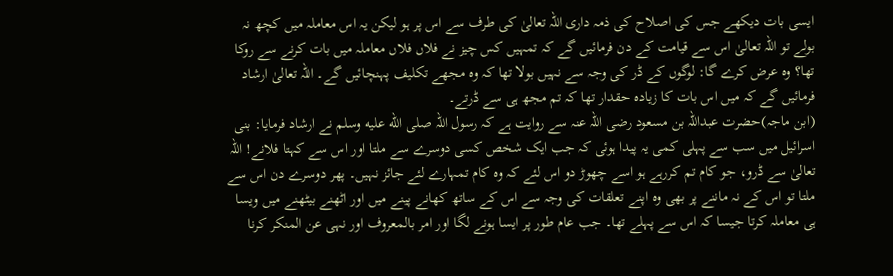ایسی بات دیکھے جس کی اصلاح کی ذمہ داری اللہ تعالیٰ کی طرف سے اس پر ہو لیکن یہ اس معاملہ میں کچھ نہ بولے تو اللہ تعالیٰ اس سے قیامت کے دن فرمائیں گے کہ تمہیں کس چیز نے فلاں فلاں معاملہ میں بات کرنے سے روکا تھا؟ وہ عرض کرے گا: لوگوں کے ڈر کی وجہ سے نہیں بولا تھا کہ وہ مجھے تکلیف پہنچائیں گے۔ اللہ تعالیٰ ارشاد فرمائیں گے کہ میں اس بات کا زیادہ حقدار تھا کہ تم مجھ ہی سے ڈرتے۔
(ابن ماجہ)حضرت عبداللہ بن مسعود رضی اللہ عنہ سے روایت ہے کہ رسول اللہ صلى الله عليه وسلم نے ارشاد فرمایا: بنی اسرائیل میں سب سے پہلی کمی یہ پیدا ہوئی کہ جب ایک شخص کسی دوسرے سے ملتا اور اس سے کہتا فلانے! اللہ تعالیٰ سے ڈرو، جو کام تم کررہے ہو اسے چھوڑ دو اس لئے کہ وہ کام تمہارے لئے جائز نہیں۔ پھر دوسرے دن اس سے ملتا تو اس کے نہ ماننے پر بھی وہ اپنے تعلقات کی وجہ سے اس کے ساتھ کھانے پینے میں اور اٹھنے بیٹھنے میں ویسا ہی معاملہ کرتا جیسا کہ اس سے پہلے تھا۔ جب عام طور پر ایسا ہونے لگا اور امر بالمعروف اور نہی عن المنکر کرنا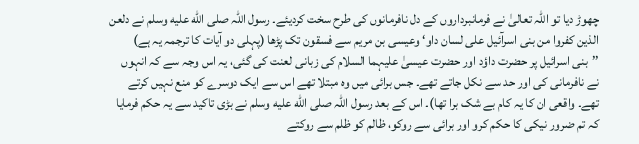چھوڑ دیا تو اللہ تعالیٰ نے فرمانبرداروں کے دل نافرمانوں کی طرح سخت کردیئے۔ رسول اللہ صلى الله عليه وسلم نے دلعن الذین کفروا من بنی اسرآئیل علی لسان داو‘ وعیسی بن مریم سے فسقون تک پڑھا (پہلی دو آیات کا ترجمہ یہ ہے) ’’بنی اسرائیل پر حضرت داؤد اور حضرت عیسیٰ علیہما السلام کی زبانی لعنت کی گئی، یہ اس وجہ سے کہ انہوں نے نافرمانی کی اور حد سے نکل جاتے تھے۔ جس برائی میں وہ مبتلا تھے اس سے ایک دوسرے کو منع نہیں کرتے تھے۔ واقعی ان کا یہ کام بے شک برا تھا)۔ اس کے بعد رسول اللہ صلى الله عليه وسلم نے بڑی تاکید سے یہ حکم فرمایا کہ تم ضرور نیکی کا حکم کرو اور برائی سے روکو، ظالم کو ظلم سے روکتے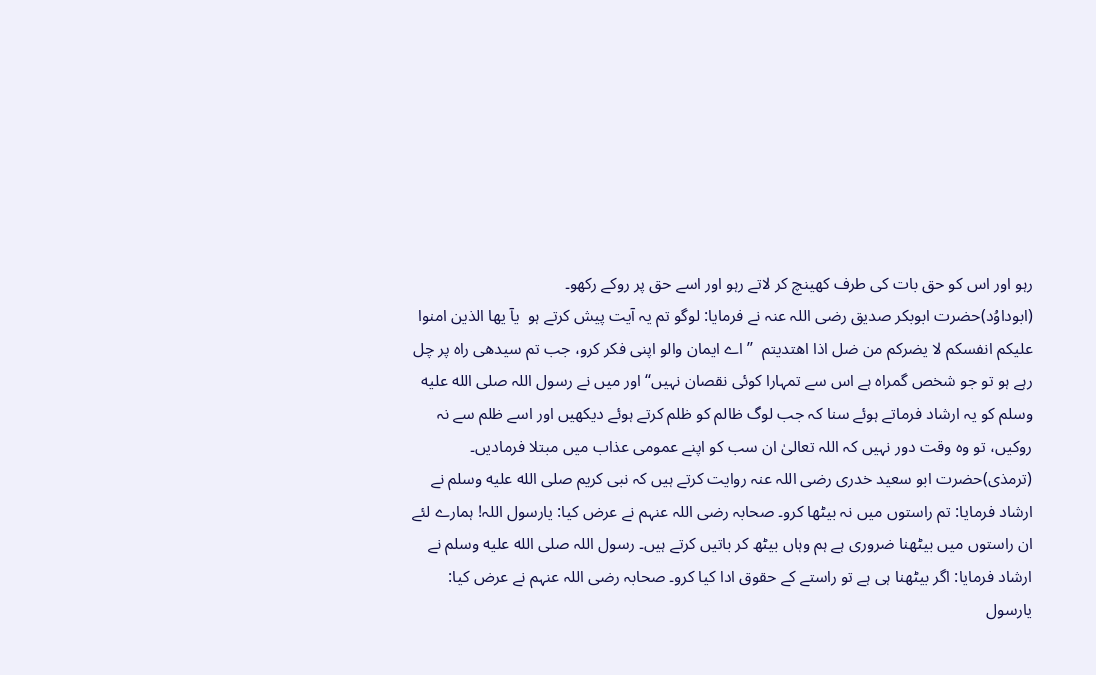رہو اور اس کو حق بات کی طرف کھینچ کر لاتے رہو اور اسے حق پر روکے رکھو۔
(ابوداوُد)حضرت ابوبکر صدیق رضی اللہ عنہ نے فرمایا: لوگو تم یہ آیت پیش کرتے ہو  یآ یھا الذین امنوا علیکم انفسکم لا یضرکم من ضل اذا اھتدیتم  ’’اے ایمان والو اپنی فکر کرو، جب تم سیدھی راہ پر چل رہے ہو تو جو شخص گمراہ ہے اس سے تمہارا کوئی نقصان نہیں‘‘ اور میں نے رسول اللہ صلى الله عليه وسلم کو یہ ارشاد فرماتے ہوئے سنا کہ جب لوگ ظالم کو ظلم کرتے ہوئے دیکھیں اور اسے ظلم سے نہ روکیں، تو وہ وقت دور نہیں کہ اللہ تعالیٰ ان سب کو اپنے عمومی عذاب میں مبتلا فرمادیں۔
(ترمذی)حضرت ابو سعید خدری رضی اللہ عنہ روایت کرتے ہیں کہ نبی کریم صلى الله عليه وسلم نے ارشاد فرمایا: تم راستوں میں نہ بیٹھا کرو۔ صحابہ رضی اللہ عنہم نے عرض کیا: یارسول اللہ! ہمارے لئے ان راستوں میں بیٹھنا ضروری ہے ہم وہاں بیٹھ کر باتیں کرتے ہیں۔ رسول اللہ صلى الله عليه وسلم نے ارشاد فرمایا: اگر بیٹھنا ہی ہے تو راستے کے حقوق ادا کیا کرو۔ صحابہ رضی اللہ عنہم نے عرض کیا: یارسول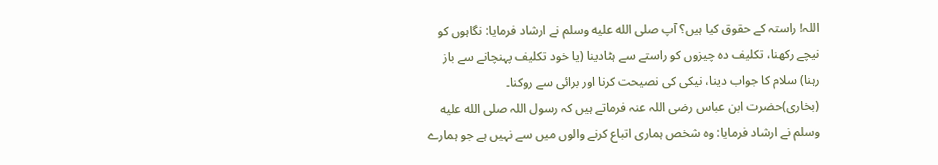اللہ! راستہ کے حقوق کیا ہیں؟ آپ صلى الله عليه وسلم نے ارشاد فرمایا: نگاہوں کو نیچے رکھنا، تکلیف دہ چیزوں کو راستے سے ہٹادینا (یا خود تکلیف پہنچانے سے باز رہنا) سلام کا جواب دینا، نیکی کی نصیحت کرنا اور برائی سے روکنا۔
(بخاری)حضرت ابن عباس رضی اللہ عنہ فرماتے ہیں کہ رسول اللہ صلى الله عليه وسلم نے ارشاد فرمایا: وہ شخص ہماری اتباع کرنے والوں میں سے نہیں ہے جو ہمارے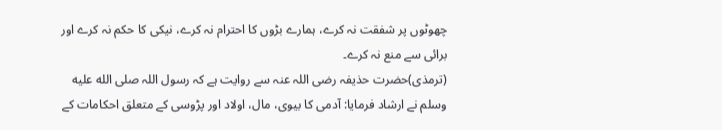چھوٹوں پر شفقت نہ کرے، ہمارے بڑوں کا احترام نہ کرے، نیکی کا حکم نہ کرے اور برائی سے منع نہ کرے۔
(ترمذی)حضرت حذیفہ رضی اللہ عنہ سے روایت ہے کہ رسول اللہ صلى الله عليه وسلم نے ارشاد فرمایا: آدمی کا بیوی، مال، اولاد اور پڑوسی کے متعلق احکامات کے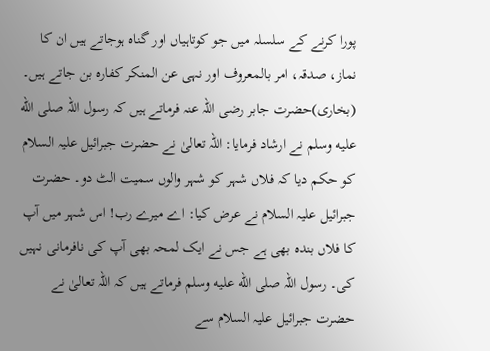پورا کرنے کے سلسلہ میں جو کوتاہیاں اور گناہ ہوجاتے ہیں ان کا نماز، صدقہ، امر بالمعروف اور نہی عن المنکر کفارہ بن جاتے ہیں۔
(بخاری)حضرت جابر رضی اللہ عنہ فرماتے ہیں کہ رسول اللہ صلى الله عليه وسلم نے ارشاد فرمایا: اللہ تعالیٰ نے حضرت جبرائیل علیہ السلام کو حکم دیا کہ فلاں شہر کو شہر والوں سمیت الٹ دو۔ حضرت جبرائیل علیہ السلام نے عرض کیا: اے میرے رب! اس شہر میں آپ کا فلاں بندہ بھی ہے جس نے ایک لمحہ بھی آپ کی نافرمانی نہیں کی۔ رسول اللہ صلى الله عليه وسلم فرماتے ہیں کہ اللہ تعالیٰ نے حضرت جبرائیل علیہ السلام سے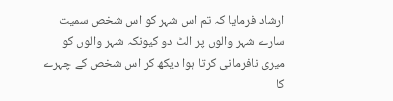ارشاد فرمایا کہ تم اس شہر کو اس شخص سمیت سارے شہر والوں پر الٹ دو کیونکہ شہر والوں کو میری نافرمانی کرتا ہوا دیکھ کر اس شخص کے چہرے کا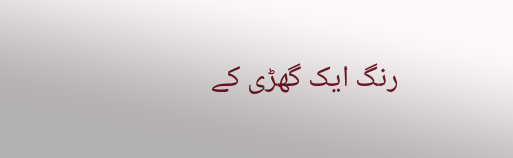رنگ ایک گھڑی کے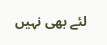لئے بھی نہیں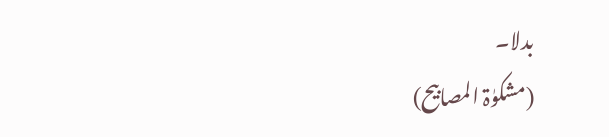بدلا۔
(مشکوٰۃ المصابیح)